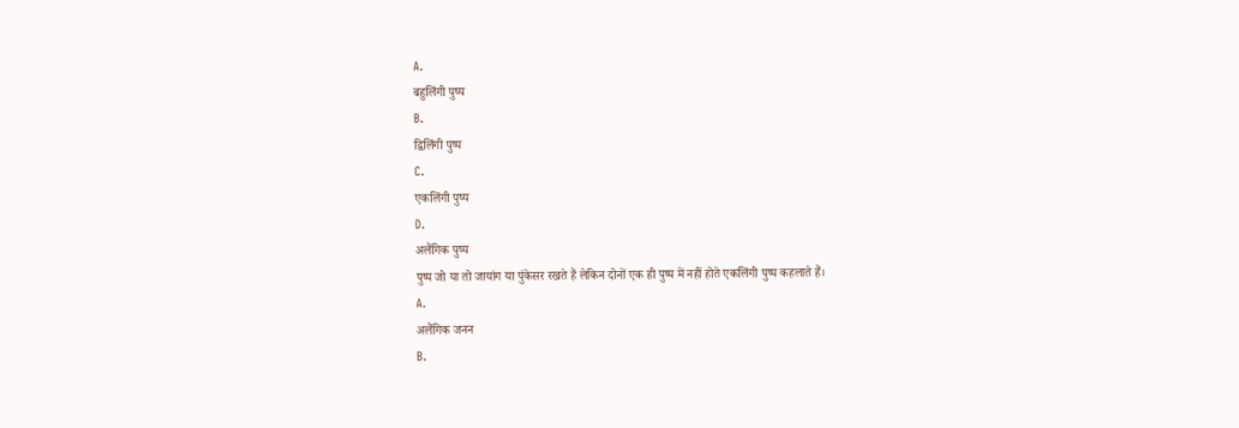A.
बहुलिंगी पुष्प
B.
द्विलिंगी पुष्प
C.
एकलिंगी पुष्प
D.
अलैंगिक पुष्प
पुष्प जो या तो जायांग या पुंकेसर रखते हैं लेकिन दोनों एक ही पुष्प में नहीं होते एकलिंगी पुष्प कहलाते हैं।
A.
अलैंगिक जनन
B.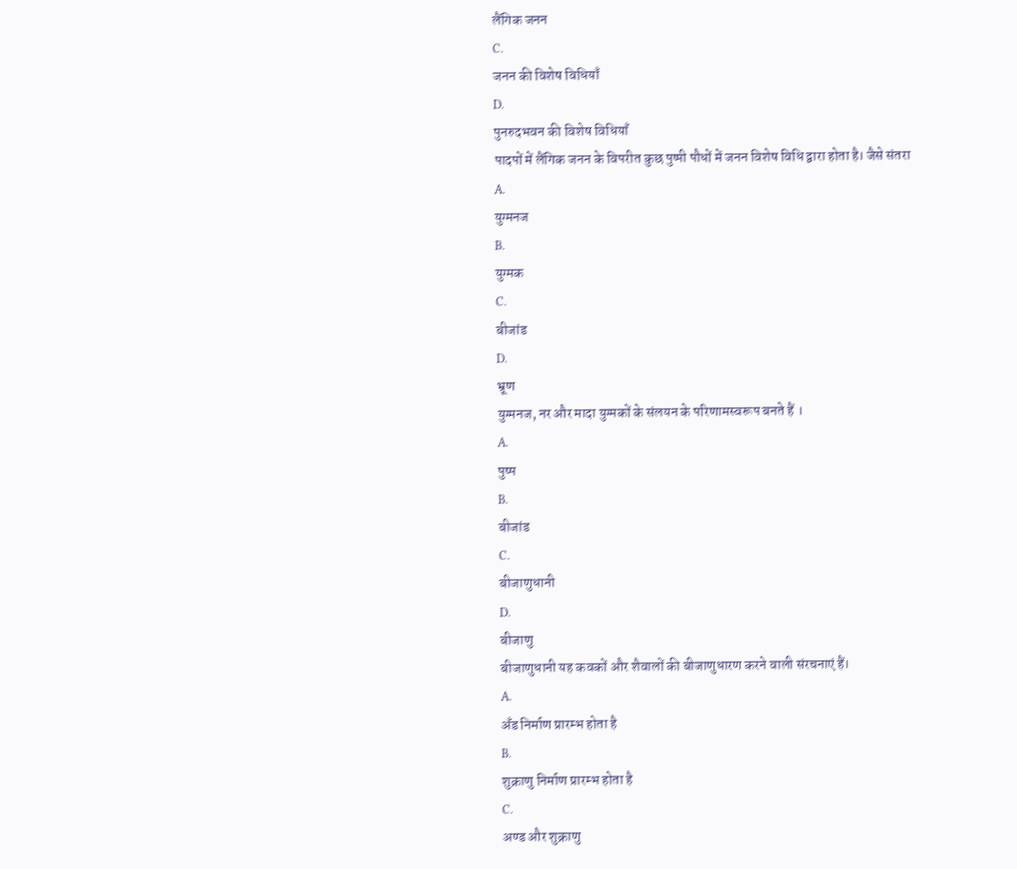लैंगिक जनन
C.
जनन की विशेष विधियाँ
D.
पुनरुदभवन की विशेष विधियाँ
पादपों में लैंगिक जनन के विपरीत कुछ पुष्पी पौधों में जनन विशेष विधि द्वारा होता है। जैसे संतरा
A.
युग्मनज
B.
युग्मक
C.
बीजांड
D.
भ्रूण
युग्मनज, नर और मादा युग्मकों के संलयन के परिणामस्वरूप बनते हैं ।
A.
पुष्प
B.
बीजांड
C.
बीजाणुधानी
D.
बीजाणु
बीजाणुधानी यह कवकों और शैवालों की बीजाणुधारण करने वाली संरचनाएं हैं।
A.
अँड निर्माण प्रारम्भ होता है
B.
शुक्राणु निर्माण प्रारम्भ होता है
C.
अण्ड और शुक्राणु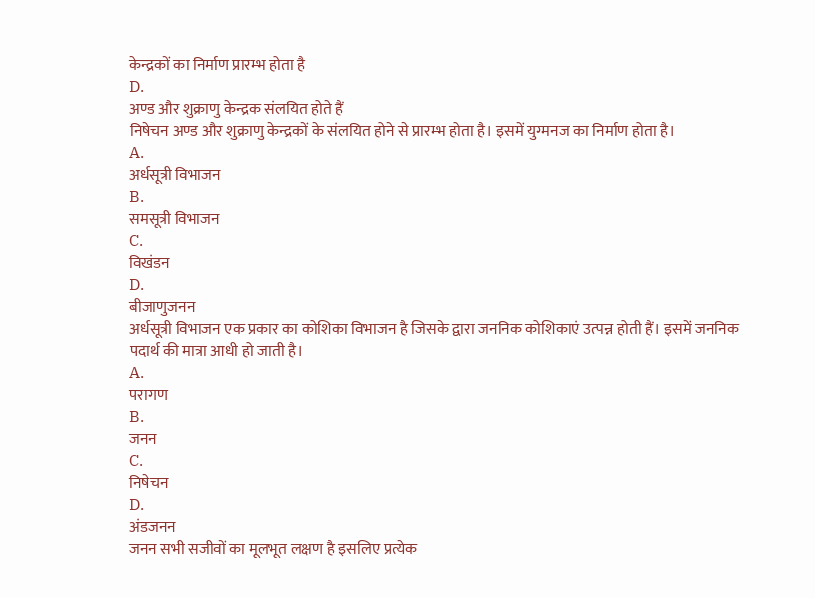केन्द्रकों का निर्माण प्रारम्भ होता है
D.
अण्ड और शुक्राणु केन्द्रक संलयित होते हैं
निषेचन अण्ड और शुक्राणु केन्द्रकों के संलयित होने से प्रारम्भ होता है। इसमें युग्मनज का निर्माण होता है।
A.
अर्धसूत्री विभाजन
B.
समसूत्री विभाजन
C.
विखंडन
D.
बीजाणुजनन
अर्धसूत्री विभाजन एक प्रकार का कोशिका विभाजन है जिसके द्वारा जननिक कोशिकाएं उत्पन्न होती हैं। इसमें जननिक पदार्थ की मात्रा आधी हो जाती है।
A.
परागण
B.
जनन
C.
निषेचन
D.
अंडजनन
जनन सभी सजीवों का मूलभूत लक्षण है इसलिए प्रत्येक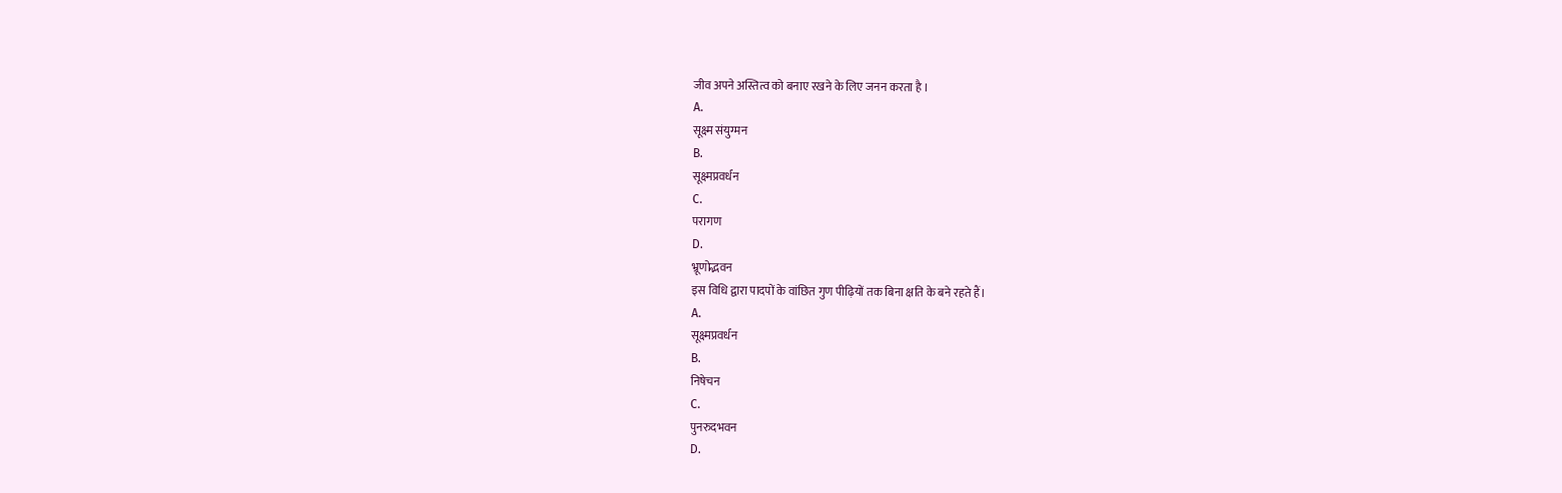जीव अपने अस्तित्व को बनाए रखने के लिए जनन करता है ।
A.
सूक्ष्म संयुग्मन
B.
सूक्ष्मप्रवर्धन
C.
परागण
D.
भ्रूणोद्भवन
इस विधि द्वारा पादपों के वांछित गुण पीढ़ियों तक बिना क्षति के बने रहते हैं।
A.
सूक्ष्मप्रवर्धन
B.
निषेचन
C.
पुनरुदभवन
D.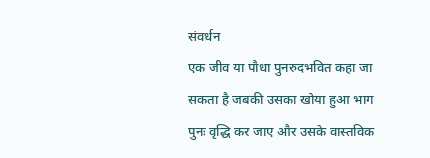संवर्धन
एक जीव या पौधा पुनरुदभवित कहा जा सकता है जबकी उसका खोया हुआ भाग पुनः वृद्धि कर जाए और उसके वास्तविक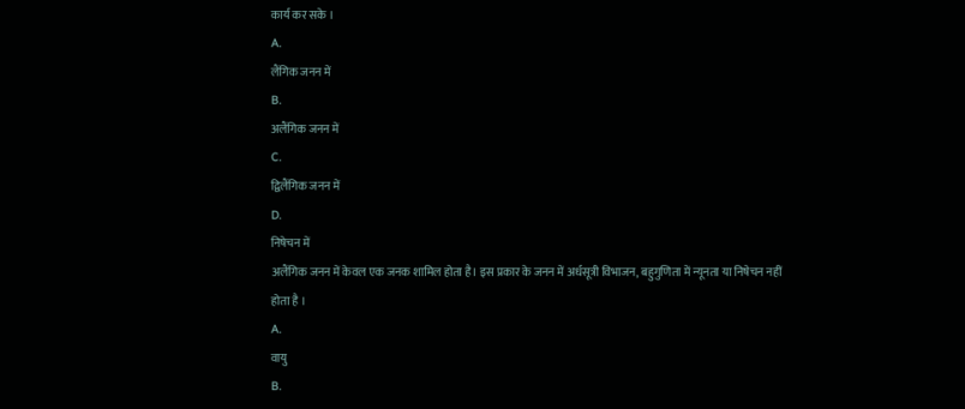कार्य कर सके ।
A.
लैंगिक जनन में
B.
अलैंगिक जनन में
C.
द्विलैंगिक जनन में
D.
निषेचन में
अलैंगिक जनन में केवल एक जनक शामिल होता है। इस प्रकार के जनन में अर्धसूत्री विभाजन, बहुगुणिता में न्यूनता या निषेचन नहीं होता है ।
A.
वायु
B.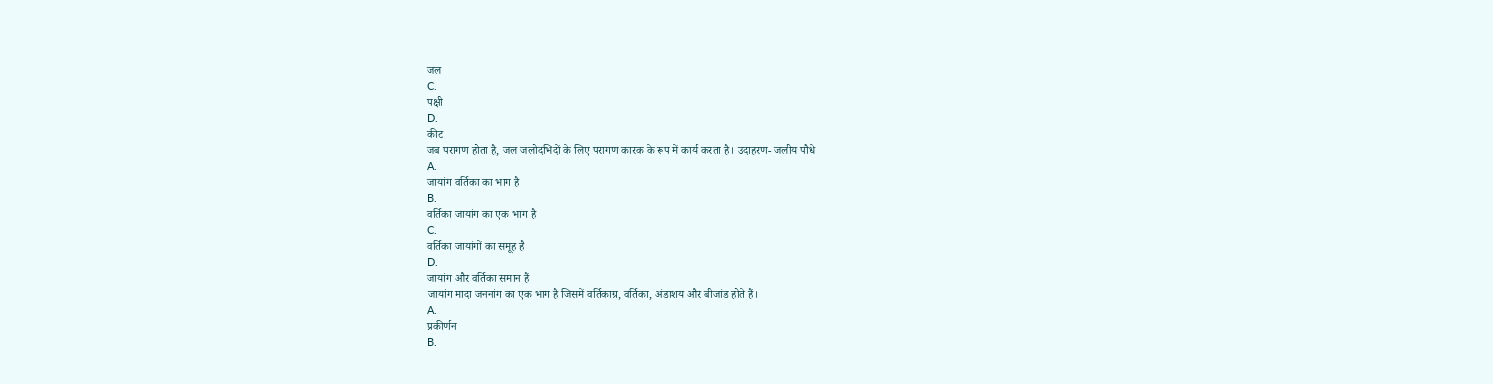जल
C.
पक्षी
D.
कीट
जब परागण होता है, जल जलोदभिदों के लिए परागण कारक के रूप में कार्य करता है। उदाहरण- जलीय पौधे
A.
जायांग वर्तिका का भाग है
B.
वर्तिका जायांग का एक भाग है
C.
वर्तिका जायांगों का समूह है
D.
जायांग और वर्तिका समान हैं
जायांग मादा जननांग का एक भाग है जिसमें वर्तिकाग्र, वर्तिका, अंडाशय और बीजांड होते हैं।
A.
प्रकीर्णन
B.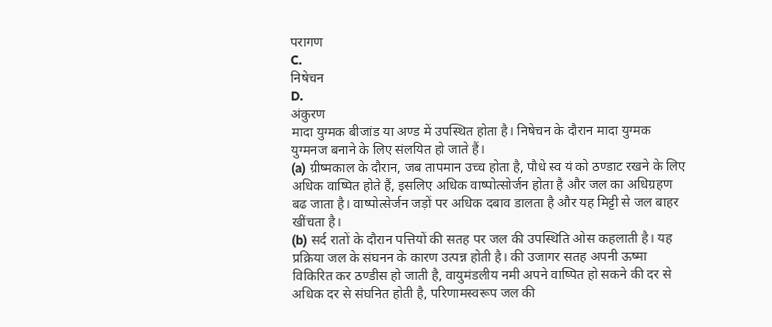परागण
C.
निषेचन
D.
अंकुरण
मादा युग्मक बीजांड या अण्ड में उपस्थित होता है। निषेचन के दौरान मादा युग्मक युग्मनज बनाने के लिए संलयित हो जाते हैं।
(a) ग्रीष्मकाल के दौरान, जब तापमान उच्च होता है, पौधे स्व यं को ठण्डाट रखने के लिए अधिक वाष्पित होते हैं, इसलिए अधिक वाष्पोत्सोर्जन होता है और जल का अधिग्रहण बढ जाता है। वाष्पोत्सेर्जन जड़ों पर अधिक दबाव डालता है और यह मिट्टी से जल बाहर खींचता है।
(b) सर्द रातों के दौरान पत्तियों की सतह पर जल की उपस्थिति ओस कहलाती है। यह प्रक्रिया जल के संघनन के कारण उत्पन्न होती है। की उजागर सतह अपनी ऊष्मा विकिरित कर ठण्डीस हो जाती है, वायुमंडलीय नमी अपने वाष्पित हो सकने की दर से अधिक दर से संघनित होती है, परिणामस्वरूप जल की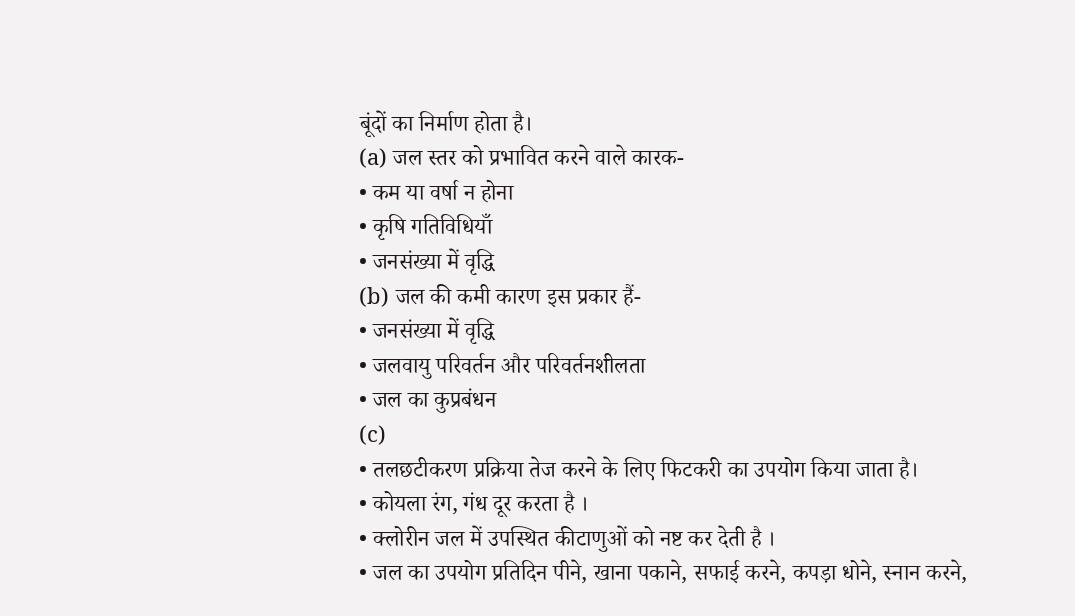बूंदों का निर्माण होता है।
(a) जल स्तर को प्रभावित करने वाले कारक-
• कम या वर्षा न होना
• कृषि गतिविधियाँ
• जनसंख्या में वृद्धि
(b) जल की कमी कारण इस प्रकार हैं-
• जनसंख्या में वृद्धि
• जलवायु परिवर्तन और परिवर्तनशीलता
• जल का कुप्रबंधन
(c)
• तलछटीकरण प्रक्रिया तेज करने के लिए फिटकरी का उपयोग किया जाता है।
• कोयला रंग, गंध दूर करता है ।
• क्लोरीन जल में उपस्थित कीटाणुओं को नष्ट कर देती है ।
• जल का उपयोग प्रतिदिन पीने, खाना पकाने, सफाई करने, कपड़ा धोने, स्नान करने,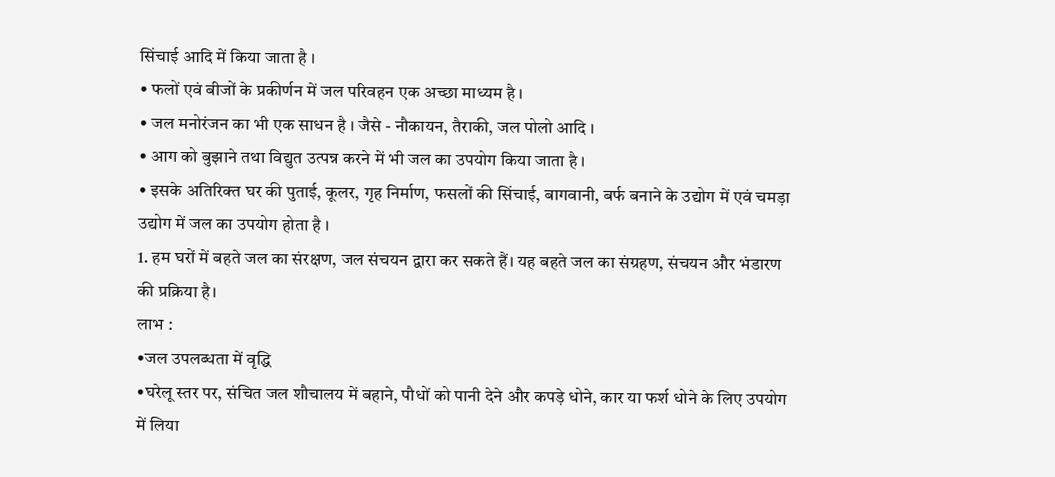सिंचाई आदि में किया जाता है ।
• फलों एवं बीजों के प्रकीर्णन में जल परिवहन एक अच्छा माध्यम है ।
• जल मनोरंजन का भी एक साधन है । जैसे - नौकायन, तैराकी, जल पोलो आदि ।
• आग को बुझाने तथा विद्युत उत्पन्न करने में भी जल का उपयोग किया जाता है ।
• इसके अतिरिक्त घर की पुताई, कूलर, गृह निर्माण, फसलों की सिंचाई, बागवानी, बर्फ बनाने के उद्योग में एवं चमड़ा उद्योग में जल का उपयोग होता है ।
1. हम घरों में बहते जल का संरक्षण, जल संचयन द्वारा कर सकते हैं। यह बहते जल का संग्रहण, संचयन और भंडारण की प्रक्रिया है।
लाभ :
•जल उपलब्धता में वृद्धि
•घरेलू स्तर पर, संचित जल शौचालय में बहाने, पौधों को पानी देने और कपड़े धोने, कार या फर्श धोने के लिए उपयोग में लिया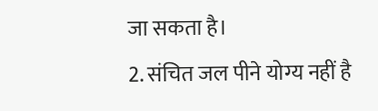जा सकता है।
2. संचित जल पीने योग्य नहीं है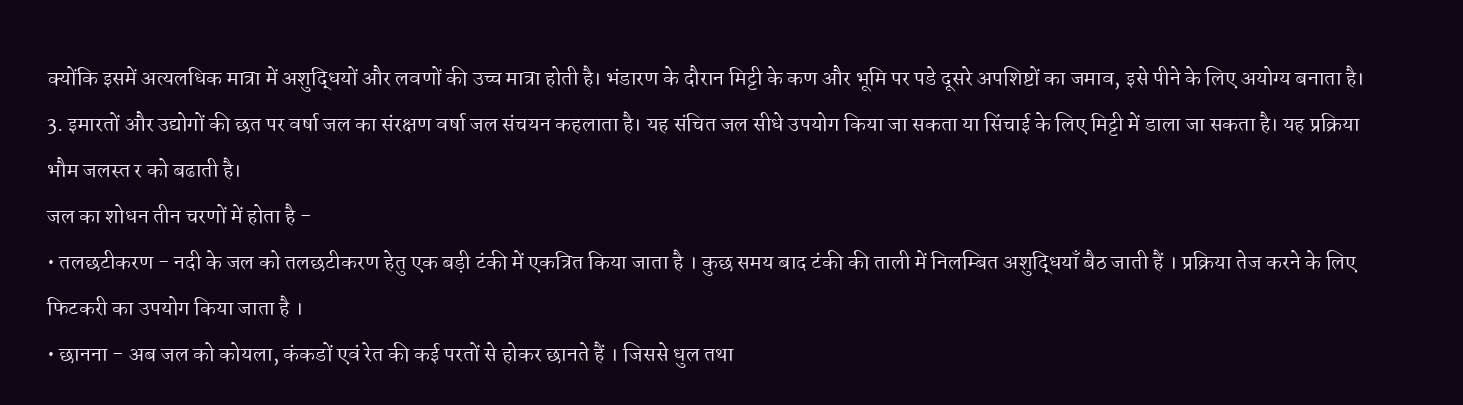क्योंकि इसमें अत्यलधिक मात्रा में अशुद्धियों और लवणों की उच्च मात्रा होती है। भंडारण के दौरान मिट्टी के कण और भूमि पर पडे दूसरे अपशिष्टों का जमाव, इसे पीने के लिए अयोग्य बनाता है।
3. इमारतों और उद्योगों की छत पर वर्षा जल का संरक्षण वर्षा जल संचयन कहलाता है। यह संचित जल सीधे उपयोग किया जा सकता या सिंचाई के लिए मिट्टी में डाला जा सकता है। यह प्रक्रिया भौम जलस्त र को बढाती है।
जल का शोधन तीन चरणों में होता है -
• तलछटीकरण - नदी के जल को तलछटीकरण हेतु एक बड़ी टंकी में एकत्रित किया जाता है । कुछ समय बाद टंकी की ताली में निलम्बित अशुद्धियाँ बैठ जाती हैं । प्रक्रिया तेज करने के लिए फिटकरी का उपयोग किया जाता है ।
• छानना - अब जल को कोयला, कंकडों एवं रेत की कई परतों से होकर छानते हैं । जिससे धुल तथा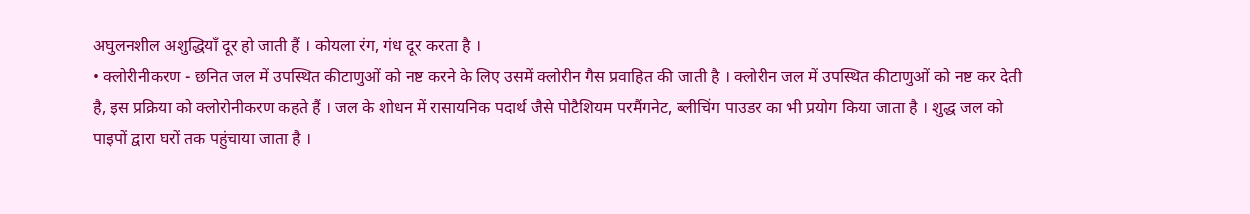अघुलनशील अशुद्धियाँ दूर हो जाती हैं । कोयला रंग, गंध दूर करता है ।
• क्लोरीनीकरण - छनित जल में उपस्थित कीटाणुओं को नष्ट करने के लिए उसमें क्लोरीन गैस प्रवाहित की जाती है । क्लोरीन जल में उपस्थित कीटाणुओं को नष्ट कर देती है, इस प्रक्रिया को क्लोरोनीकरण कहते हैं । जल के शोधन में रासायनिक पदार्थ जैसे पोटैशियम परमैंगनेट, ब्लीचिंग पाउडर का भी प्रयोग किया जाता है । शुद्ध जल को पाइपों द्वारा घरों तक पहुंचाया जाता है ।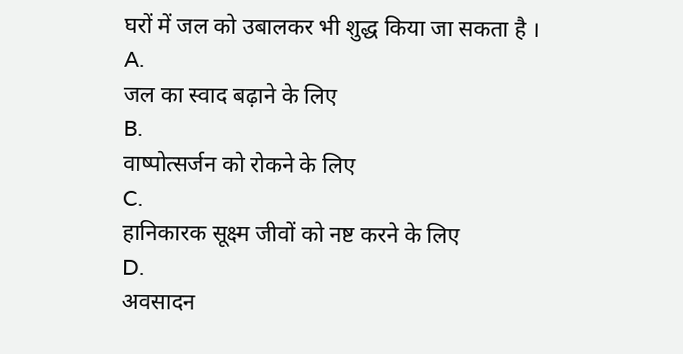घरों में जल को उबालकर भी शुद्ध किया जा सकता है ।
A.
जल का स्वाद बढ़ाने के लिए
B.
वाष्पोत्सर्जन को रोकने के लिए
C.
हानिकारक सूक्ष्म जीवों को नष्ट करने के लिए
D.
अवसादन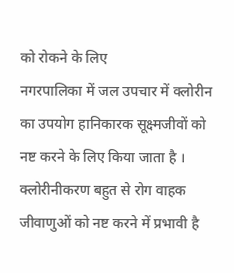को रोकने के लिए
नगरपालिका में जल उपचार में क्लोरीन का उपयोग हानिकारक सूक्ष्मजीवों को नष्ट करने के लिए किया जाता है । क्लोरीनीकरण बहुत से रोग वाहक जीवाणुओं को नष्ट करने में प्रभावी है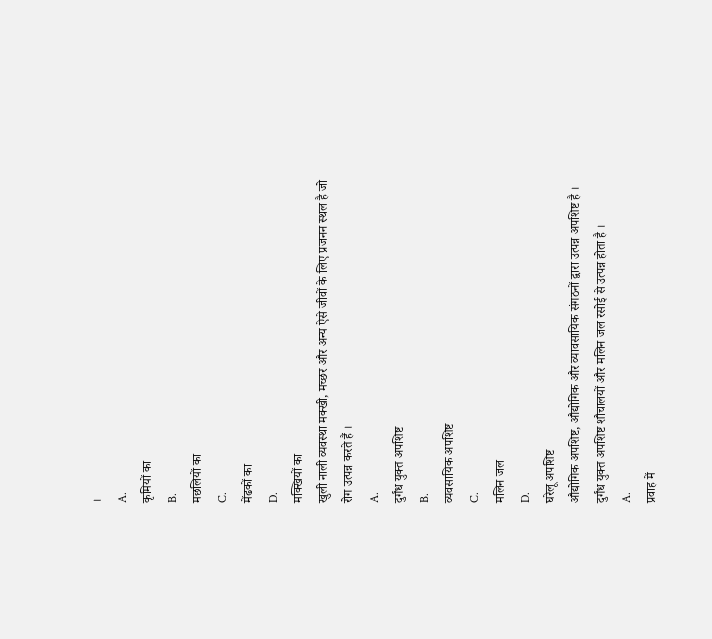।
A.
कृमियों का
B.
मछलियों का
C.
मेंढकों का
D.
मक्खियों का
खुली नाली व्यवस्था मक्खी, मच्छर और अन्य ऐसे जीवों के लिए प्रजनन स्थल है जो रोग उत्पन्न करते हैं ।
A.
दुर्गंध युक्त अपशिष्ट
B.
व्यवसायिक अपशिष्ट
C.
मलिन जल
D.
घरेलू अपशिष्ट
औद्योगिक अपशिष्ट, औद्योगिक और व्यावसायिक संगठनों द्वारा उत्पन्न अपशिष्ट है । दुर्गंध युक्त अपशिष्ट शौचालयों और मलिन जल रसोई से उत्पन्न होता है ।
A.
प्रवाह में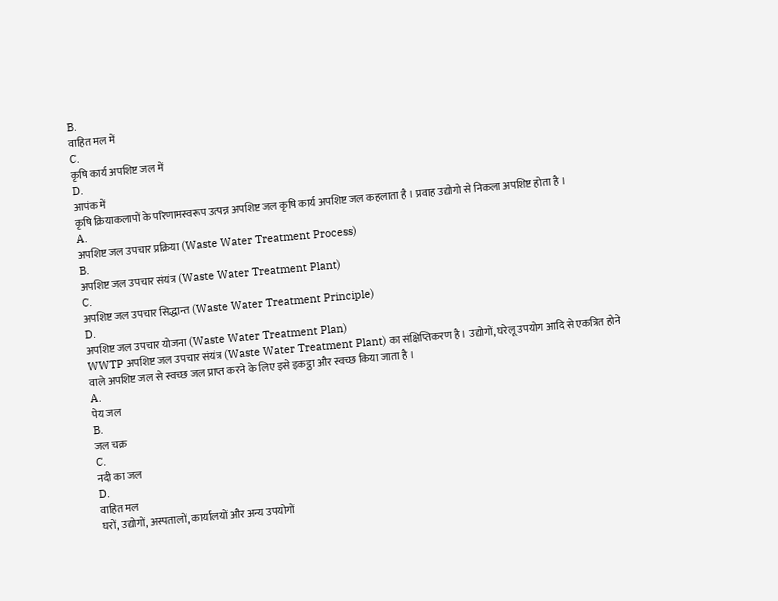B.
वाहित मल में
C.
कृषि कार्य अपशिष्ट जल में
D.
आपंक में
कृषि क्रियाकलापों के परिणामस्वरूप उत्पन्न अपशिष्ट जल कृषि कार्य अपशिष्ट जल कहलाता है । प्रवाह उद्योगो से निकला अपशिष्ट होता है ।
A.
अपशिष्ट जल उपचार प्रक्रिया (Waste Water Treatment Process)
B.
अपशिष्ट जल उपचार संयंत्र (Waste Water Treatment Plant)
C.
अपशिष्ट जल उपचार सिद्धान्त (Waste Water Treatment Principle)
D.
अपशिष्ट जल उपचार योजना (Waste Water Treatment Plan)
WWTP अपशिष्ट जल उपचार संयंत्र (Waste Water Treatment Plant) का संक्षिप्तिकरण है । उद्योगों, घरेलू उपयोग आदि से एकत्रित होने वाले अपशिष्ट जल से स्वच्छ जल प्राप्त करने के लिए इसे इकट्ठा और स्वच्छ किया जाता है ।
A.
पेय जल
B.
जल चक्र
C.
नदी का जल
D.
वाहित मल
घरों, उद्योगों, अस्पतालों, कार्यालयों और अन्य उपयोगों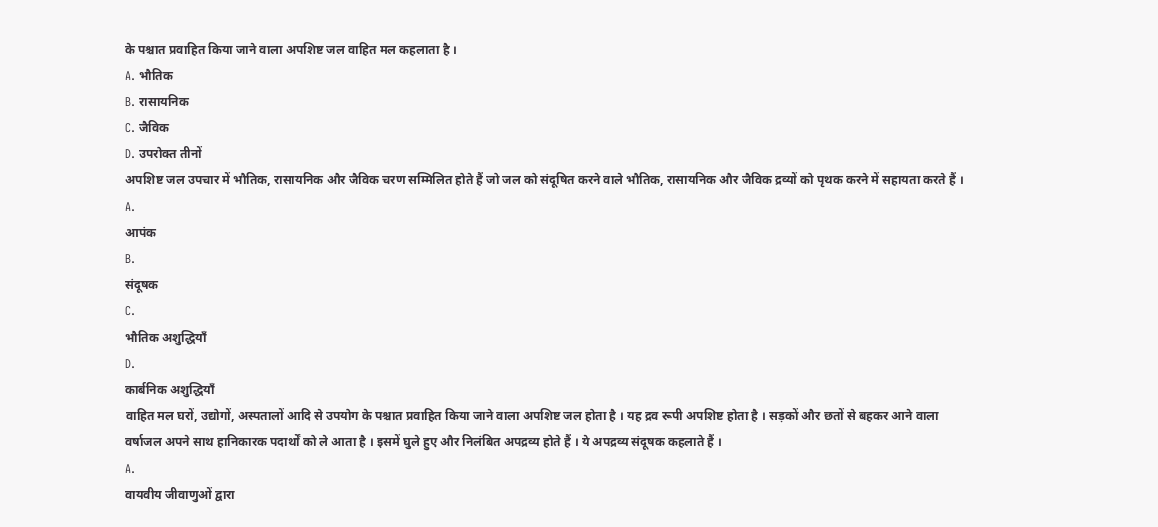के पश्चात प्रवाहित किया जाने वाला अपशिष्ट जल वाहित मल कहलाता है ।
A. भौतिक
B. रासायनिक
C. जैविक
D. उपरोक्त तीनों
अपशिष्ट जल उपचार में भौतिक, रासायनिक और जैविक चरण सम्मिलित होते हैं जो जल को संदूषित करने वाले भौतिक, रासायनिक और जैविक द्रव्यों को पृथक करने में सहायता करते हैं ।
A.
आपंक
B.
संदूषक
C.
भौतिक अशुद्धियाँ
D.
कार्बनिक अशुद्धियाँ
वाहित मल घरों, उद्योगों, अस्पतालों आदि से उपयोग के पश्चात प्रवाहित किया जाने वाला अपशिष्ट जल होता है । यह द्रव रूपी अपशिष्ट होता है । सड़कों और छतों से बहकर आने वाला वर्षाजल अपने साथ हानिकारक पदार्थों को ले आता है । इसमें घुले हुए और निलंबित अपद्रव्य होते हैं । ये अपद्रव्य संदूषक कहलाते हैं ।
A.
वायवीय जीवाणुओं द्वारा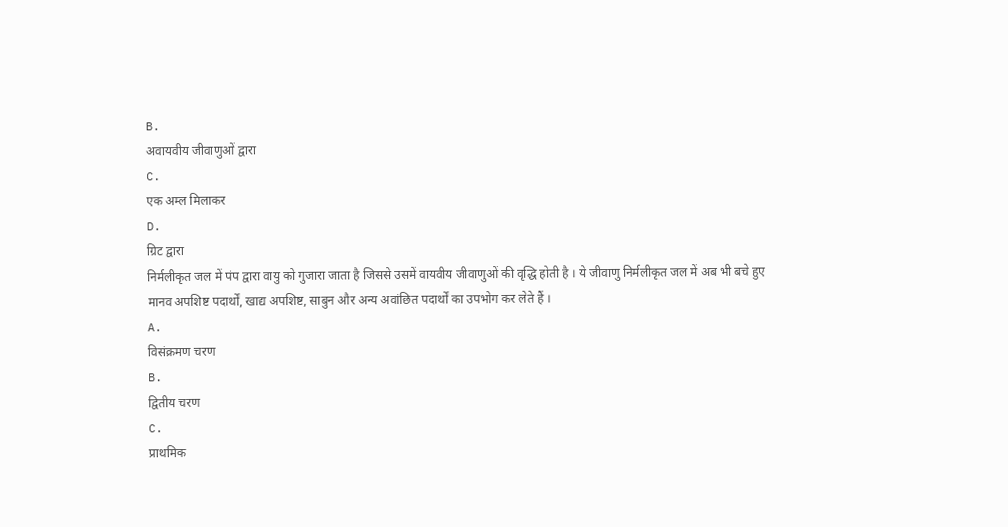B.
अवायवीय जीवाणुओं द्वारा
C.
एक अम्ल मिलाकर
D.
ग्रिट द्वारा
निर्मलीकृत जल में पंप द्वारा वायु को गुजारा जाता है जिससे उसमें वायवीय जीवाणुओं की वृद्धि होती है । ये जीवाणु निर्मलीकृत जल में अब भी बचे हुए मानव अपशिष्ट पदार्थों, खाद्य अपशिष्ट, साबुन और अन्य अवांछित पदार्थों का उपभोग कर लेते हैं ।
A.
विसंक्रमण चरण
B.
द्वितीय चरण
C.
प्राथमिक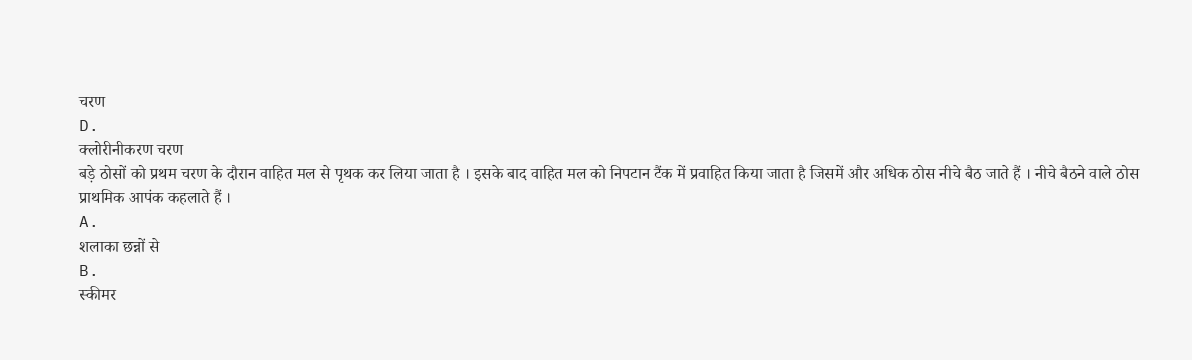चरण
D.
क्लोरीनीकरण चरण
बड़े ठोसों को प्रथम चरण के दौरान वाहित मल से पृथक कर लिया जाता है । इसके बाद वाहित मल को निपटान टैंक में प्रवाहित किया जाता है जिसमें और अधिक ठोस नीचे बैठ जाते हैं । नीचे बैठने वाले ठोस प्राथमिक आपंक कहलाते हैं ।
A.
शलाका छन्नों से
B.
स्कीमर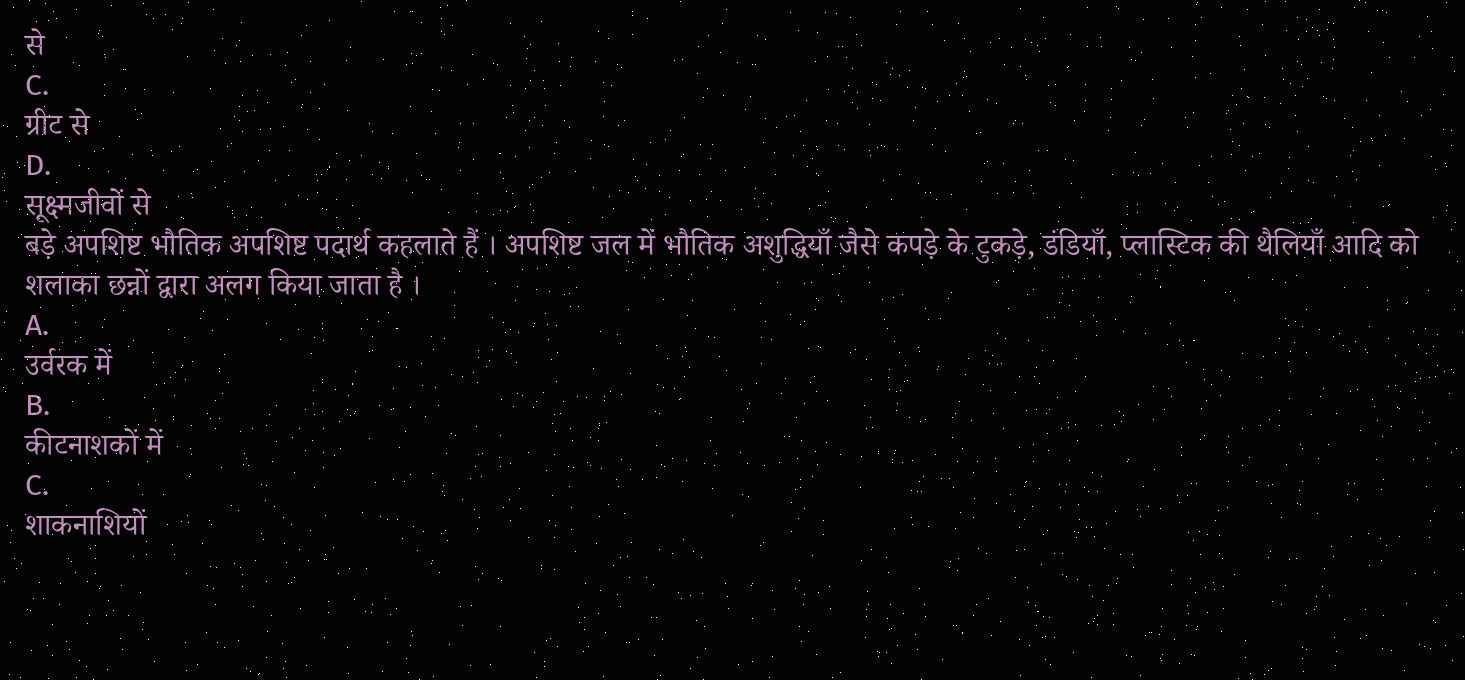से
C.
ग्रीट से
D.
सूक्ष्मजीवों से
बड़े अपशिष्ट भौतिक अपशिष्ट पदार्थ कहलाते हैं । अपशिष्ट जल में भौतिक अशुद्धियाँ जैसे कपड़े के टुकड़े, डंडियाँ, प्लास्टिक की थैलियाँ आदि को शलाका छन्नों द्वारा अलग किया जाता है ।
A.
उर्वरक में
B.
कीटनाशकों में
C.
शाकनाशियों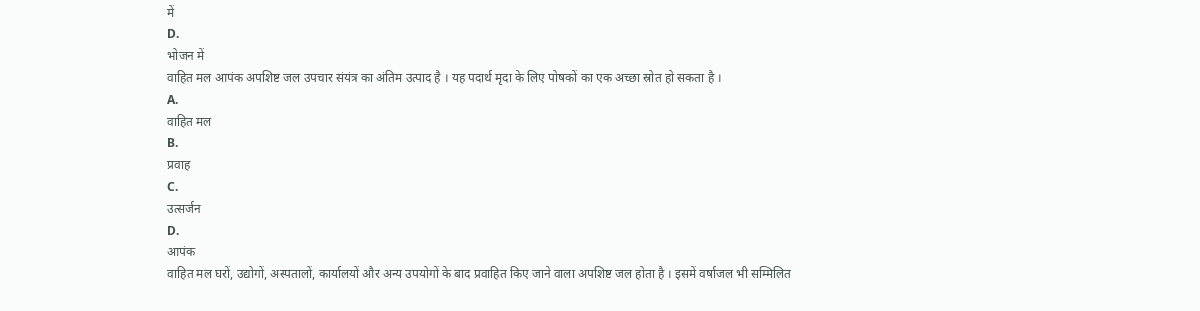में
D.
भोजन में
वाहित मल आपंक अपशिष्ट जल उपचार संयंत्र का अंतिम उत्पाद है । यह पदार्थ मृदा के लिए पोषकों का एक अच्छा स्रोत हो सकता है ।
A.
वाहित मल
B.
प्रवाह
C.
उत्सर्जन
D.
आपंक
वाहित मल घरों, उद्योगों, अस्पतालों, कार्यालयों और अन्य उपयोगों के बाद प्रवाहित किए जाने वाला अपशिष्ट जल होता है । इसमें वर्षाजल भी सम्मिलित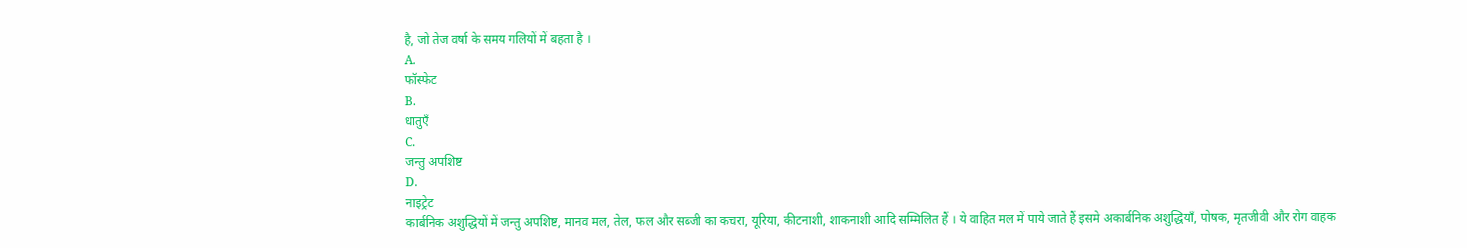है, जो तेज वर्षा के समय गलियों में बहता है ।
A.
फॉस्फेट
B.
धातुएँ
C.
जन्तु अपशिष्ट
D.
नाइट्रेट
कार्बनिक अशुद्धियों में जन्तु अपशिष्ट, मानव मल, तेल, फल और सब्जी का कचरा, यूरिया, कीटनाशी, शाकनाशी आदि सम्मिलित हैं । ये वाहित मल में पाये जाते हैं इसमे अकार्बनिक अशुद्धियाँ, पोषक, मृतजीवी और रोग वाहक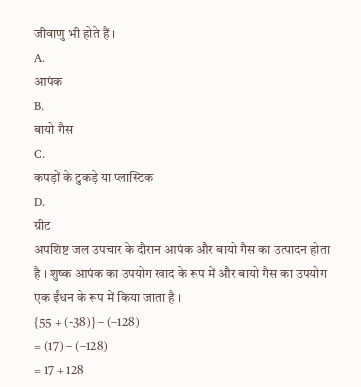जीवाणु भी होते हैं ।
A.
आपंक
B.
बायो गैस
C.
कपड़ों के टुकड़े या प्लास्टिक
D.
ग्रीट
अपशिष्ट जल उपचार के दौरान आपंक और बायो गैस का उत्पादन होता है । शुष्क आपंक का उपयोग खाद के रूप में और बायो गैस का उपयोग एक ईंधन के रूप में किया जाता है ।
{55 + (-38)} – (–128)
= (17) – (–128)
= 17 + 128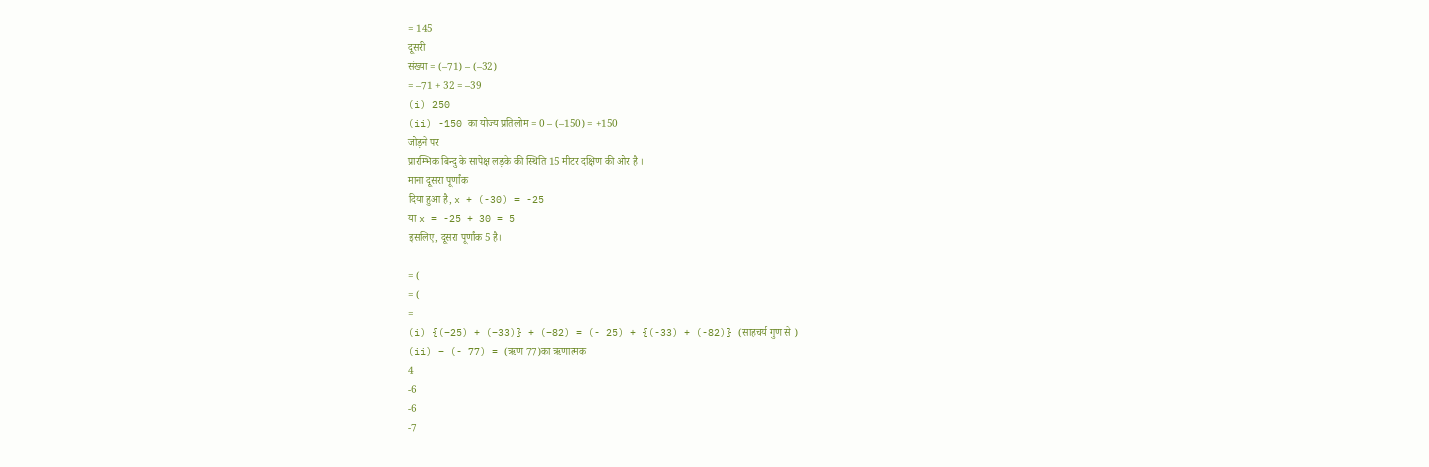= 145
दूसरी
संख्या = (–71) – (–32)
= –71 + 32 = –39
(i) 250
(ii) -150 का योज्य प्रतिलोम = 0 – (–150) = +150
जोड़ने पर
प्रारम्भिक बिन्दु के सापेक्ष लड़के की स्थिति 15 मीटर दक्षिण की ओर है ।
माना दूसरा पूर्णांक
दिया हुआ है, x + (-30) = -25
या x = -25 + 30 = 5
इसलिए, दूसरा पूर्णांक 5 है।

= (
= (
=
(i) {(–25) + (–33)} + (–82) = (- 25) + {(-33) + (-82)} (साहचर्य गुण से )
(ii) – (- 77) = (ऋण 77)का ऋणात्मक
4
-6
-6
-7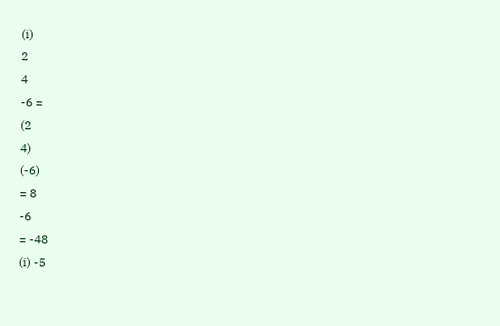(i)
2
4
-6 =
(2
4)
(-6)
= 8
-6
= -48
(i) -5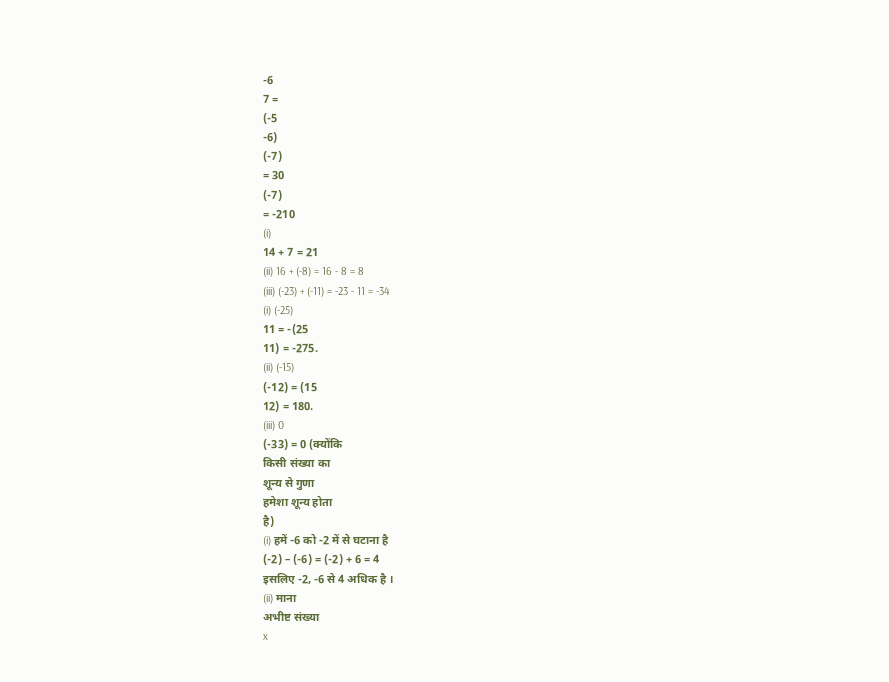-6
7 =
(-5
-6)
(-7)
= 30
(-7)
= -210
(i)
14 + 7 = 21
(ii) 16 + (-8) = 16 - 8 = 8
(iii) (-23) + (-11) = -23 - 11 = -34
(i) (-25)
11 = -(25
11) = -275.
(ii) (-15)
(-12) = (15
12) = 180.
(iii) 0
(-33) = 0 (क्योंकि
किसी संख्या का
शून्य से गुणा
हमेशा शून्य होता
है)
(i) हमें -6 को -2 में से घटाना है
(-2) – (-6) = (-2) + 6 = 4
इसलिए -2, -6 से 4 अधिक है ।
(ii) माना
अभीष्ट संख्या
x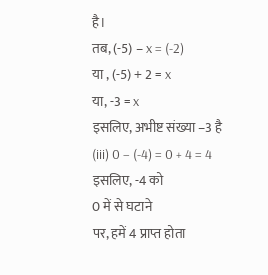है।
तब, (-5) – x = (-2)
या , (-5) + 2 = x
या, -3 = x
इसलिए, अभीष्ट संख्या –3 है
(iii) 0 – (-4) = 0 + 4 = 4
इसलिए, -4 को
0 में से घटाने
पर, हमें 4 प्राप्त होता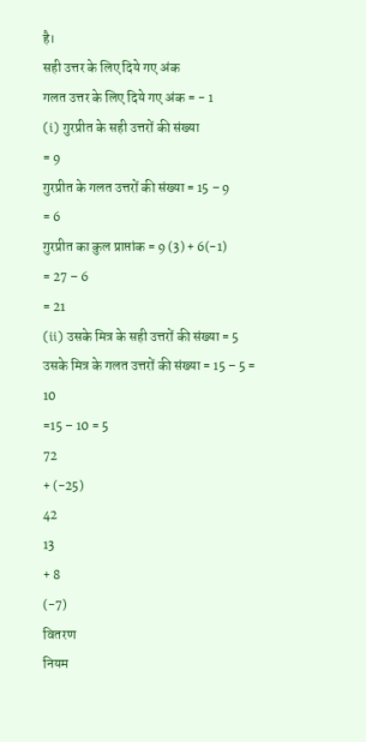है।
सही उत्तर के लिए दिये गए अंक
गलत उत्तर के लिए दिये गए अंक = - 1
(i) गुरप्रीत के सही उत्तरों की संख्या
= 9
गुरप्रीत के गलत उत्तरों की संख्या = 15 – 9
= 6
गुरप्रीत का कुल प्राप्तांक = 9 (3) + 6(-1)
= 27 – 6
= 21
(ii) उसके मित्र के सही उत्तरों की संख्या = 5
उसके मित्र के गलत उत्तरों की संख्या = 15 – 5 = 10
=15 – 10 = 5
72
+ (-25)
42
13
+ 8
(-7)
वितरण
नियम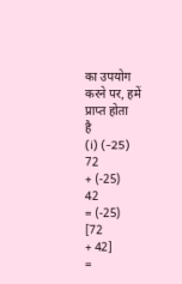का उपयोग
करने पर, हमें
प्राप्त होता
है
(i) (-25)
72
+ (-25)
42
= (-25)
[72
+ 42]
=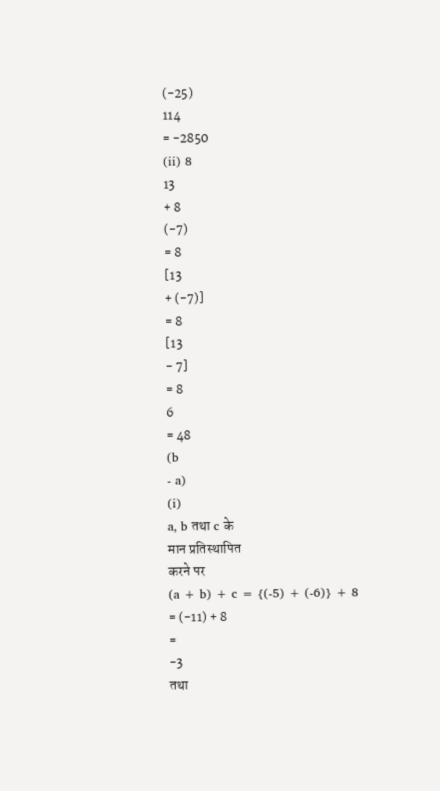(-25)
114
= -2850
(ii) 8
13
+ 8
(-7)
= 8
[13
+ (-7)]
= 8
[13
- 7]
= 8
6
= 48
(b
- a)
(i)
a, b तथा c के
मान प्रतिस्थापित
करने पर
(a + b) + c = {(-5) + (-6)} + 8
= (-11) + 8
=
-3
तथा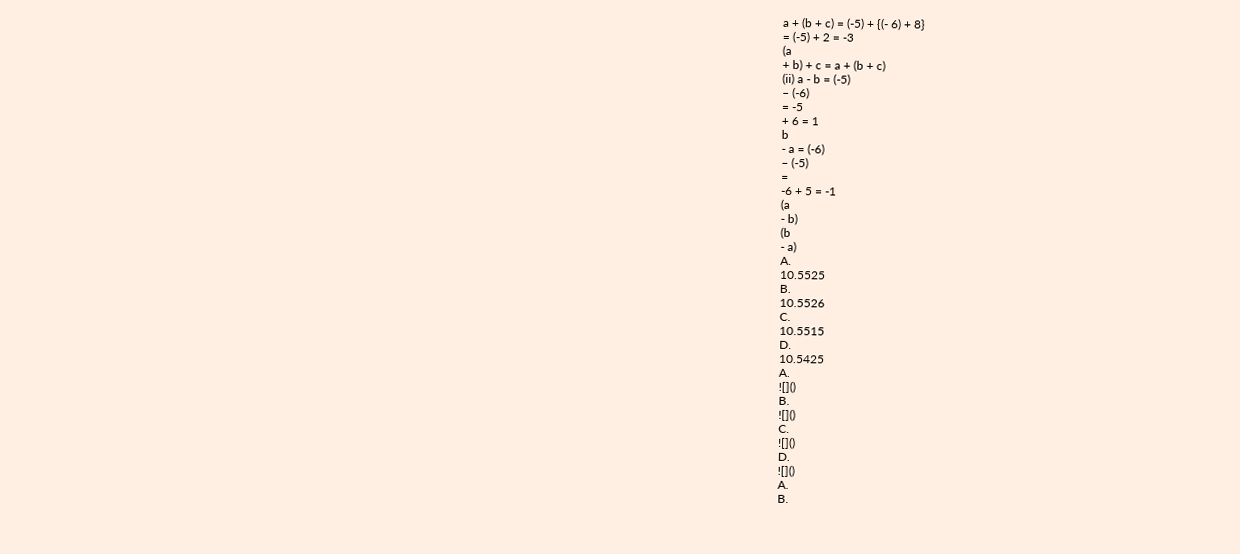a + (b + c) = (-5) + {(- 6) + 8}
= (-5) + 2 = -3
(a
+ b) + c = a + (b + c)
(ii) a - b = (-5)
– (-6)
= -5
+ 6 = 1
b
- a = (-6)
– (-5)
=
-6 + 5 = -1
(a
- b)
(b
- a)
A.
10.5525
B.
10.5526
C.
10.5515
D.
10.5425
A.
![]()
B.
![]()
C.
![]()
D.
![]()
A.
B.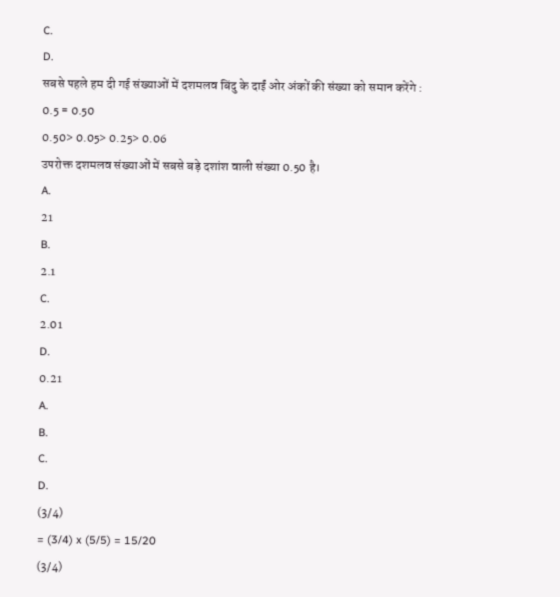C.
D.
सबसे पहले हम दी गई संख्याओं में दशमलव बिंदु के दाईं ओर अंकों की संख्या को समान करेंगे :
0.5 = 0.50
0.50> 0.05> 0.25> 0.06
उपरोक्त दशमलव संख्याओं में सबसे बड़े दशांश वाली संख्या 0.50 है।
A.
21
B.
2.1
C.
2.01
D.
0.21
A.
B.
C.
D.
(3/4)
= (3/4) x (5/5) = 15/20
(3/4)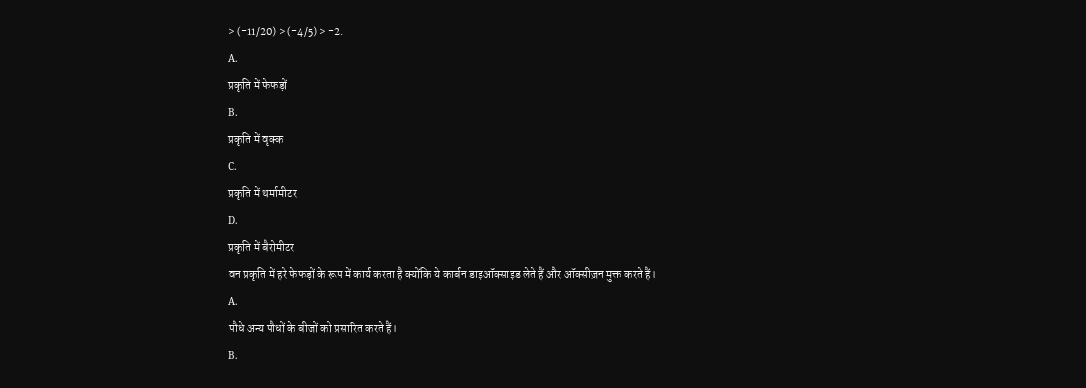> (-11/20) > (-4/5) > -2.
A.
प्रकृति में फेफड़ों
B.
प्रकृति में वृक्क
C.
प्रकृति में थर्मामीटर
D.
प्रकृति में बैरोमीटर
वन प्रकृति में हरे फेफड़ों के रूप में कार्य करता है क्योंकि ये कार्बन डाइऑक्साइड लेते हैं और ऑक्सीज़न मुक्त करते हैं।
A.
पौधे अन्य पौधों के बीजों को प्रसारित करते हैं।
B.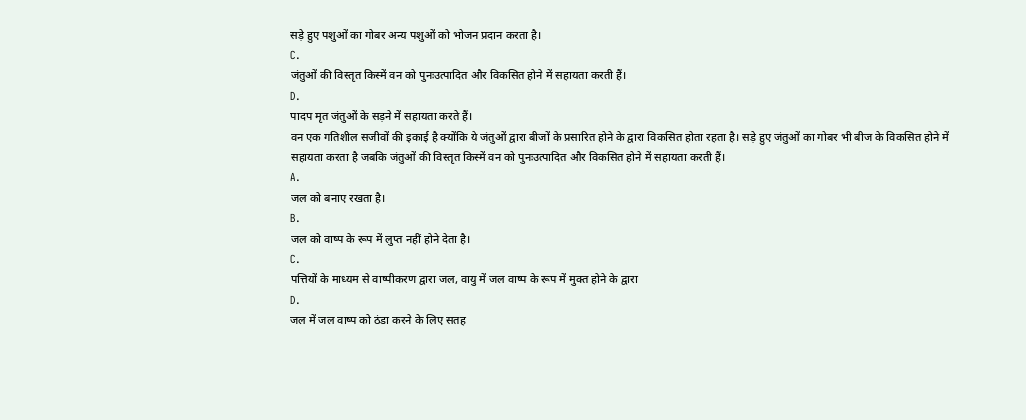सड़े हुए पशुओं का गोबर अन्य पशुओं को भोजन प्रदान करता है।
C.
जंतुओं की विस्तृत किस्में वन को पुनःउत्पादित और विकसित होने में सहायता करती हैं।
D.
पादप मृत जंतुओं के सड़ने में सहायता करते हैं।
वन एक गतिशील सजीवों की इकाई है क्योंकि ये जंतुओं द्वारा बीजों के प्रसारित होने के द्वारा विकसित होता रहता है। सड़े हुए जंतुओं का गोबर भी बीज के विकसित होने में सहायता करता है जबकि जंतुओं की विस्तृत किस्में वन को पुनःउत्पादित और विकसित होने में सहायता करती हैं।
A.
जल को बनाए रखता है।
B.
जल को वाष्प के रूप में लुप्त नहीं होने देता है।
C.
पत्तियों के माध्यम से वाष्पीकरण द्वारा जल, वायु में जल वाष्प के रूप में मुक्त होने के द्वारा
D.
जल में जल वाष्प को ठंडा करने के लिए सतह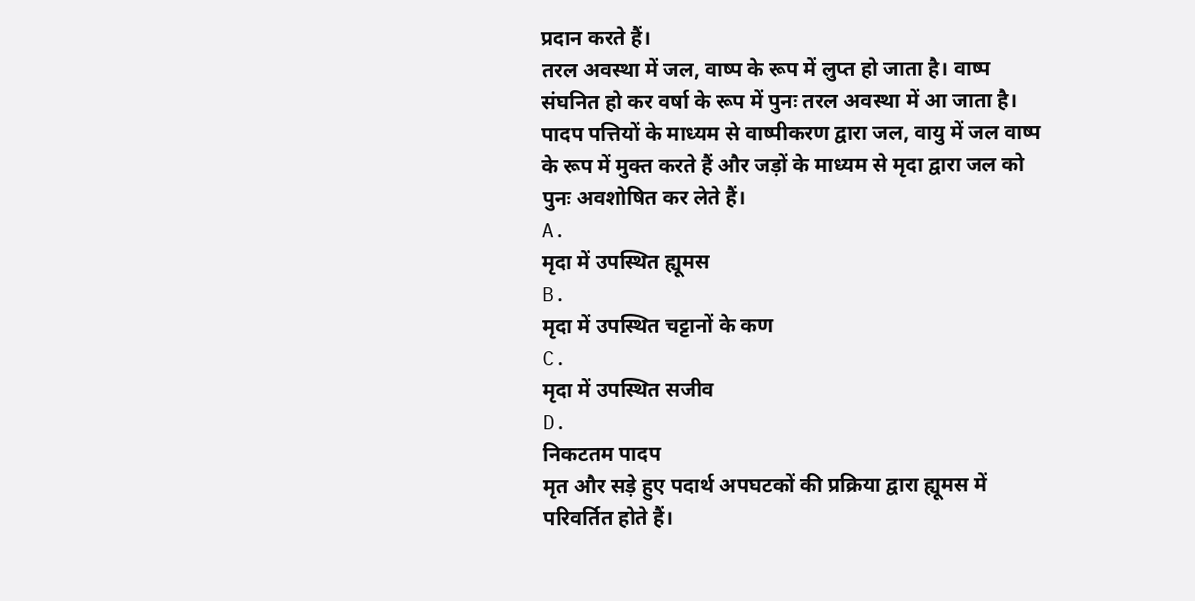प्रदान करते हैं।
तरल अवस्था में जल, वाष्प के रूप में लुप्त हो जाता है। वाष्प संघनित हो कर वर्षा के रूप में पुनः तरल अवस्था में आ जाता है। पादप पत्तियों के माध्यम से वाष्पीकरण द्वारा जल, वायु में जल वाष्प के रूप में मुक्त करते हैं और जड़ों के माध्यम से मृदा द्वारा जल को पुनः अवशोषित कर लेते हैं।
A.
मृदा में उपस्थित ह्यूमस
B.
मृदा में उपस्थित चट्टानों के कण
C.
मृदा में उपस्थित सजीव
D.
निकटतम पादप
मृत और सड़े हुए पदार्थ अपघटकों की प्रक्रिया द्वारा ह्यूमस में परिवर्तित होते हैं।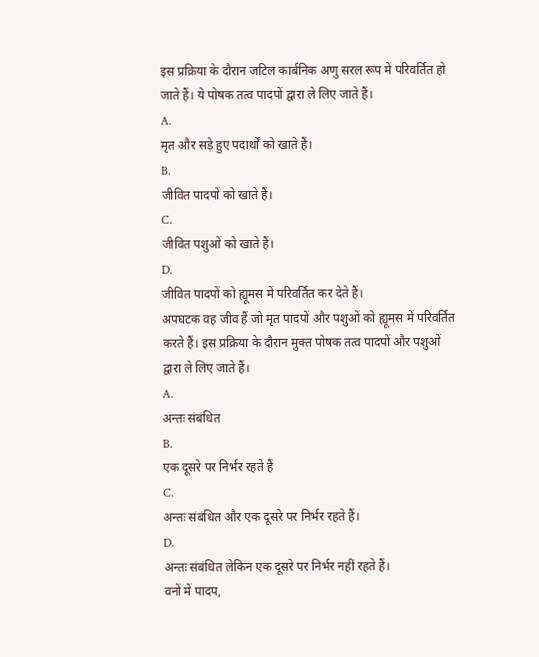इस प्रक्रिया के दौरान जटिल कार्बनिक अणु सरल रूप में परिवर्तित हो जाते हैं। ये पोषक तत्व पादपों द्वारा ले लिए जाते हैं।
A.
मृत और सड़े हुए पदार्थों को खाते हैं।
B.
जीवित पादपों को खाते हैं।
C.
जीवित पशुओं को खाते हैं।
D.
जीवित पादपों को ह्यूमस में परिवर्तित कर देते हैं।
अपघटक वह जीव हैं जो मृत पादपों और पशुओं को ह्यूमस में परिवर्तित करते हैं। इस प्रक्रिया के दौरान मुक्त पोषक तत्व पादपों और पशुओं द्वारा ले लिए जाते हैं।
A.
अन्तः संबंधित
B.
एक दूसरे पर निर्भर रहते हैं
C.
अन्तः संबंधित और एक दूसरे पर निर्भर रहते हैं।
D.
अन्तः संबंधित लेकिन एक दूसरे पर निर्भर नहीं रहते हैं।
वनों में पादप,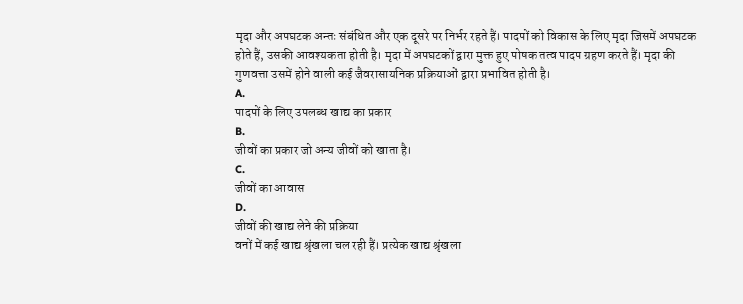मृदा और अपघटक अन्तः संबंधित और एक दूसरे पर निर्भर रहते हैं। पादपों को विकास के लिए मृदा जिसमें अपघटक होते हैं, उसकी आवश्यकता होती है। मृदा में अपघटकों द्वारा मुक्त हुए पोषक तत्व पादप ग्रहण करते हैं। मृदा की गुणवत्ता उसमें होने वाली कई जैवरासायनिक प्रक्रियाओं द्वारा प्रभावित होती है।
A.
पादपों के लिए उपलब्ध खाद्य का प्रकार
B.
जीवों का प्रकार जो अन्य जीवों को खाता है।
C.
जीवों का आवास
D.
जीवों की खाद्य लेने की प्रक्रिया
वनों में कई खाद्य श्रृंखला चल रही हैं। प्रत्येक खाद्य श्रृंखला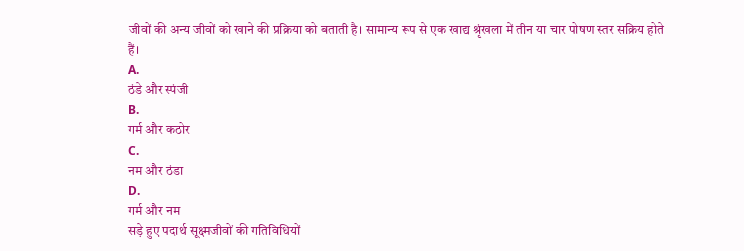जीवों की अन्य जीवों को खाने की प्रक्रिया को बताती है। सामान्य रूप से एक खाद्य श्रृंखला में तीन या चार पोषण स्तर सक्रिय होते हैं।
A.
ठंडे और स्पंजी
B.
गर्म और कठोर
C.
नम और ठंडा
D.
गर्म और नम
सड़े हुए पदार्थ सूक्ष्मजीवों की गतिविधियों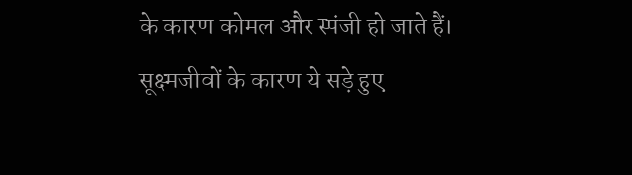के कारण कोमल और स्पंजी हो जाते हैं। सूक्ष्मजीवों के कारण ये सड़े हुए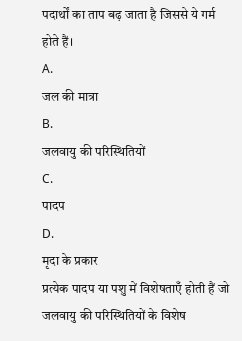पदार्थों का ताप बढ़ जाता है जिससे ये गर्म होते हैं।
A.
जल की मात्रा
B.
जलवायु की परिस्थितियों
C.
पादप
D.
मृदा के प्रकार
प्रत्येक पादप या पशु में विशेषताएँ होती हैं जो जलवायु की परिस्थितियों के विशेष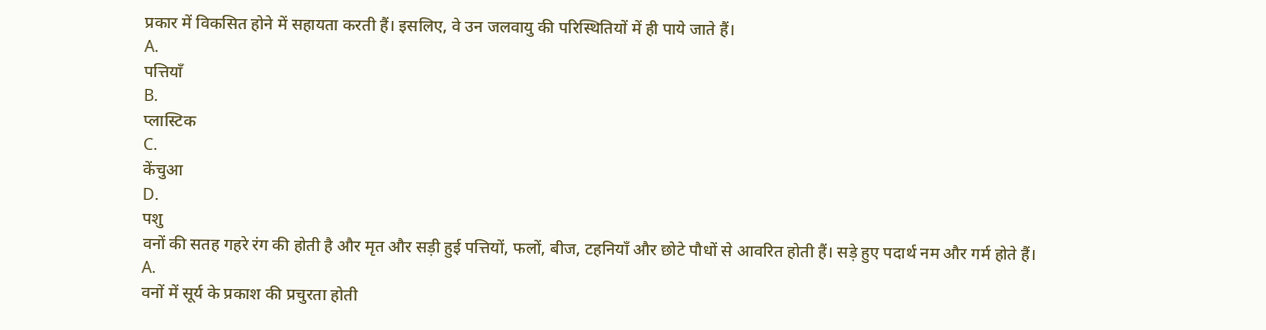प्रकार में विकसित होने में सहायता करती हैं। इसलिए, वे उन जलवायु की परिस्थितियों में ही पाये जाते हैं।
A.
पत्तियाँ
B.
प्लास्टिक
C.
केंचुआ
D.
पशु
वनों की सतह गहरे रंग की होती है और मृत और सड़ी हुई पत्तियों, फलों, बीज, टहनियाँ और छोटे पौधों से आवरित होती हैं। सड़े हुए पदार्थ नम और गर्म होते हैं।
A.
वनों में सूर्य के प्रकाश की प्रचुरता होती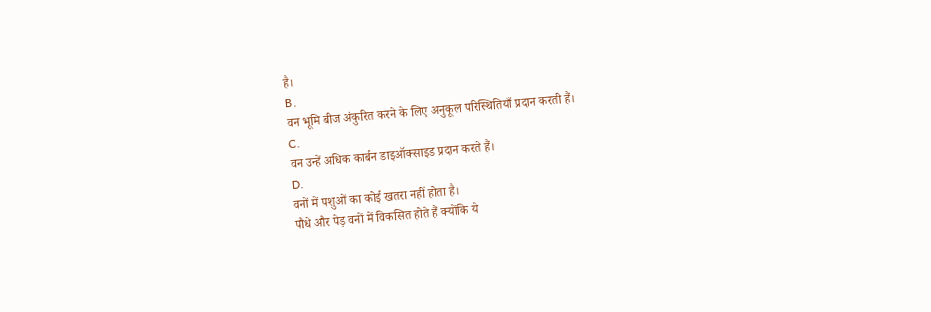है।
B.
वन भूमि बीज अंकुरित करने के लिए अनुकूल परिस्थितियाँ प्रदान करती हैं।
C.
वन उन्हें अधिक कार्बन डाइऑक्साइड प्रदान करते हैं।
D.
वनों में पशुओं का कोई खतरा नहीं होता है।
पौधे और पेड़ वनों में विकसित होते हैं क्योंकि ये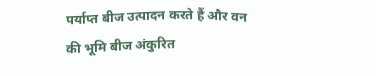पर्याप्त बीज उत्पादन करते हैं और वन की भूमि बीज अंकुरित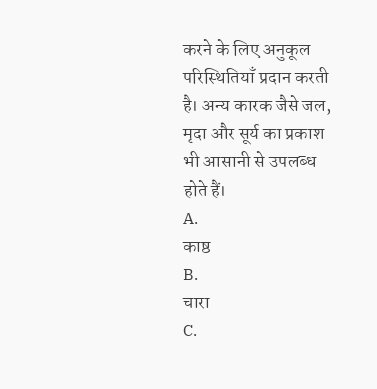करने के लिए अनुकूल परिस्थितियाँ प्रदान करती है। अन्य कारक जैसे जल, मृदा और सूर्य का प्रकाश भी आसानी से उपलब्ध होते हैं।
A.
काष्ठ
B.
चारा
C.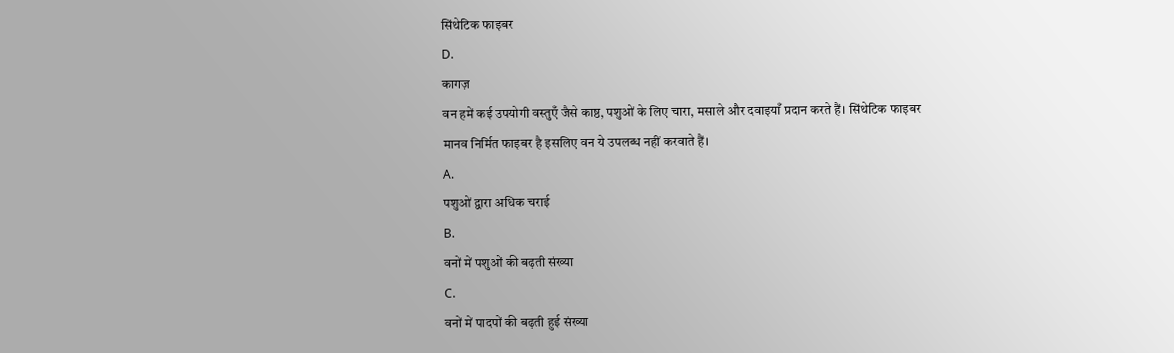सिंथेटिक फाइबर
D.
कागज़
वन हमें कई उपयोगी वस्तुएँ जैसे काष्ठ, पशुओं के लिए चारा, मसाले और दवाइयाँ प्रदान करते हैं। सिंथेटिक फाइबर मानव निर्मित फाइबर है इसलिए वन ये उपलब्ध नहीं करवाते हैं।
A.
पशुओं द्वारा अधिक चराई
B.
वनों में पशुओं की बढ़ती संख्या
C.
वनों में पादपों की बढ़ती हुई संख्या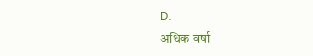D.
अधिक वर्षा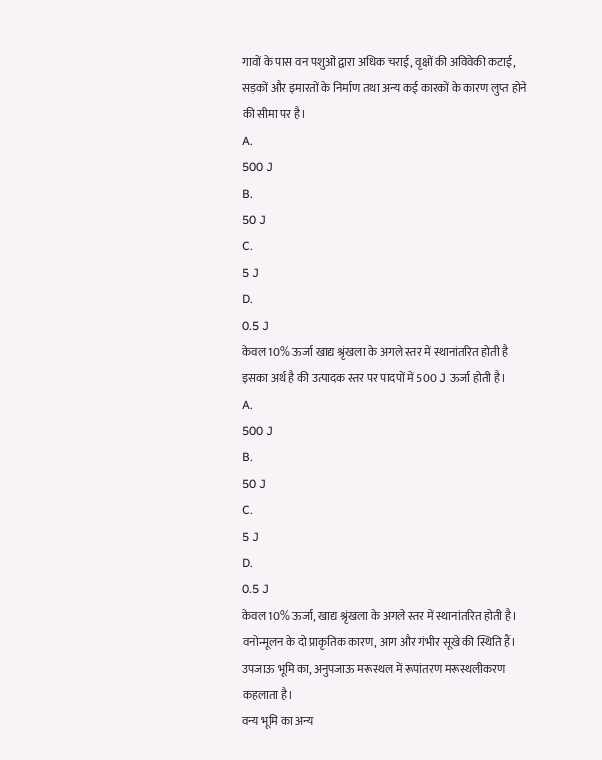गावों के पास वन पशुओं द्वारा अधिक चराई, वृक्षों की अविवेकी कटाई, सड़कों और इमारतों के निर्माण तथा अन्य कई कारकों के कारण लुप्त होने की सीमा पर है।
A.
500 J
B.
50 J
C.
5 J
D.
0.5 J
केवल 10% ऊर्जा खाद्य श्रृंखला के अगले स्तर में स्थानांतरित होती है इसका अर्थ है की उत्पादक स्तर पर पादपों में 500 J ऊर्जा होती है।
A.
500 J
B.
50 J
C.
5 J
D.
0.5 J
केवल 10% ऊर्जा, खाद्य श्रृंखला के अगले स्तर में स्थानांतरित होती है।
वनोन्मूलन के दो प्राकृतिक कारण, आग और गंभीर सूखे की स्थिति हैं।
उपजाऊ भूमि का, अनुपजाऊ मरूस्थल में रूपांतरण मरूस्थलीकरण कहलाता है।
वन्य भूमि का अन्य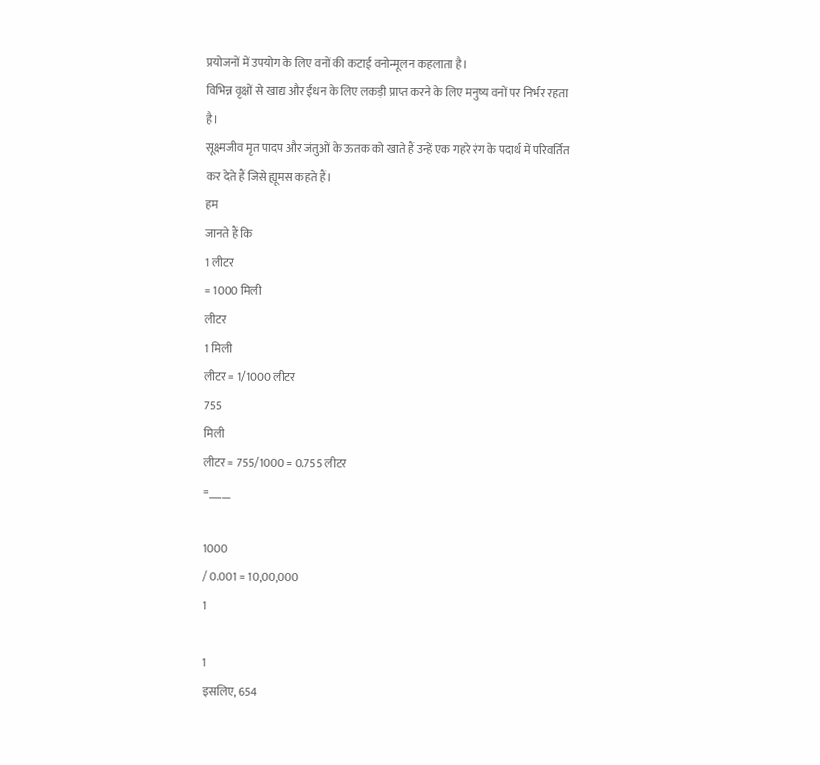प्रयोजनों में उपयोग के लिए वनों की कटाई वनोन्मूलन कहलाता है।
विभिन्न वृक्षों से खाद्य और ईंधन के लिए लकड़ी प्राप्त करने के लिए मनुष्य वनों पर निर्भर रहता है।
सूक्ष्मजीव मृत पादप और जंतुओं के ऊतक को खाते हैं उन्हें एक गहरे रंग के पदार्थ में परिवर्तित कर देते हैं जिसे ह्यूमस कहते हैं।
हम
जानते हैं कि
1 लीटर
= 1000 मिली
लीटर
1 मिली
लीटर = 1/1000 लीटर
755
मिली
लीटर = 755/1000 = 0.755 लीटर
=_____

1000
/ 0.001 = 10,00,000
1

1
इसलिए, 654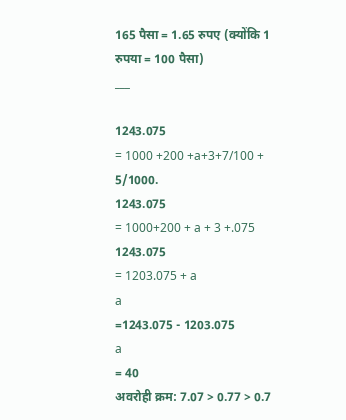165 पैसा = 1.65 रुपए (क्योंकि 1 रुपया = 100 पैसा)
___

1243.075
= 1000 +200 +a+3+7/100 + 5/1000.
1243.075
= 1000+200 + a + 3 +.075
1243.075
= 1203.075 + a
a
=1243.075 - 1203.075
a
= 40
अवरोही क्रम: 7.07 > 0.77 > 0.7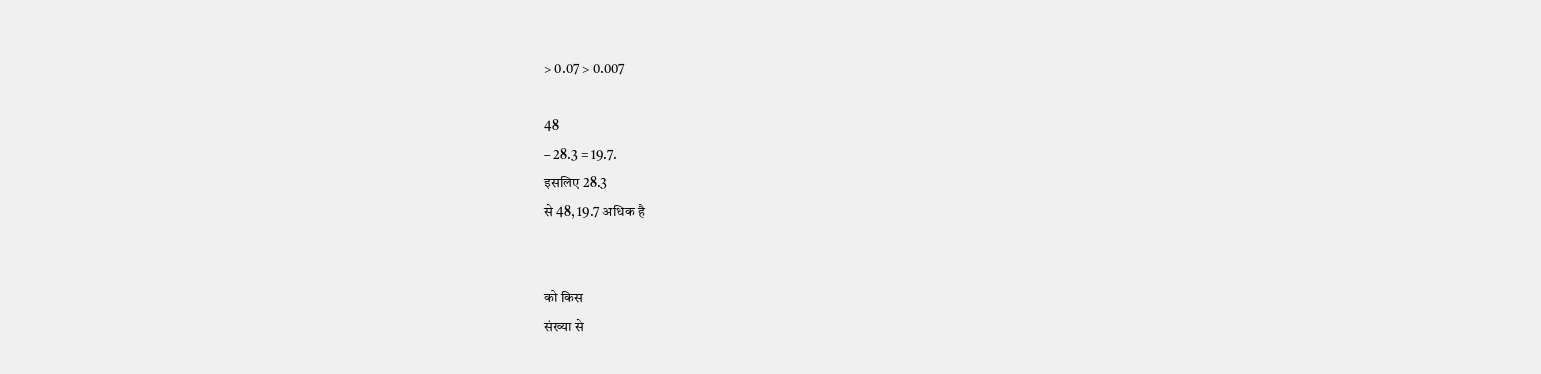> 0.07 > 0.007

48
– 28.3 = 19.7.
इसलिए 28.3
से 48, 19.7 अधिक है


को किस
संख्या से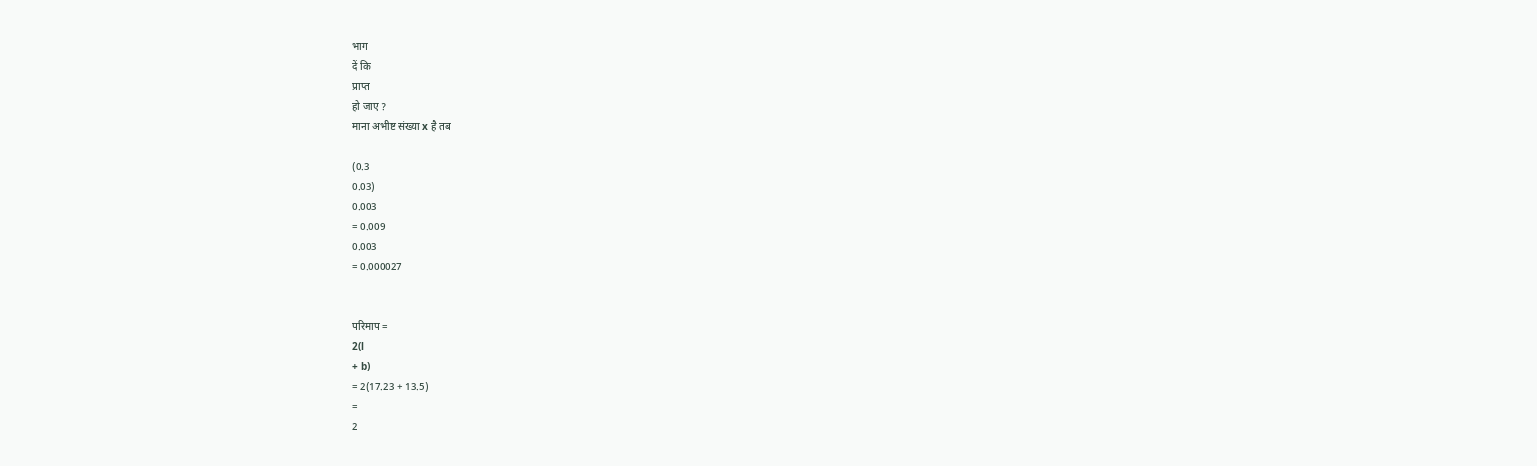भाग
दें कि
प्राप्त
हो जाए ?
माना अभीष्ट संख्या x है तब

(0.3
0.03)
0.003
= 0.009
0.003
= 0.000027


परिमाप =
2(l
+ b)
= 2(17.23 + 13.5)
=
2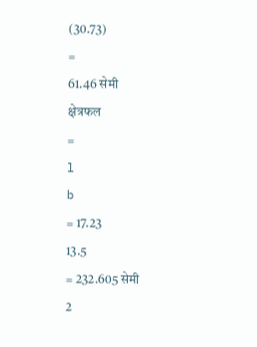(30.73)
=
61.46 सेमी
क्षेत्रफल
=
l
b
= 17.23
13.5
= 232.605 सेमी
2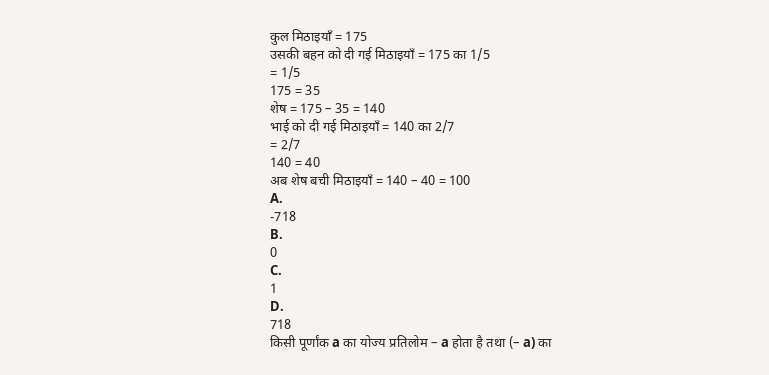कुल मिठाइयाँ = 175
उसकी बहन को दी गई मिठाइयाँ = 175 का 1/5
= 1/5
175 = 35
शेष = 175 – 35 = 140
भाई को दी गई मिठाइयाँ = 140 का 2/7
= 2/7
140 = 40
अब शेष बची मिठाइयाँ = 140 – 40 = 100
A.
-718
B.
0
C.
1
D.
718
किसी पूर्णांक a का योज्य प्रतिलोम – a होता है तथा (– a) का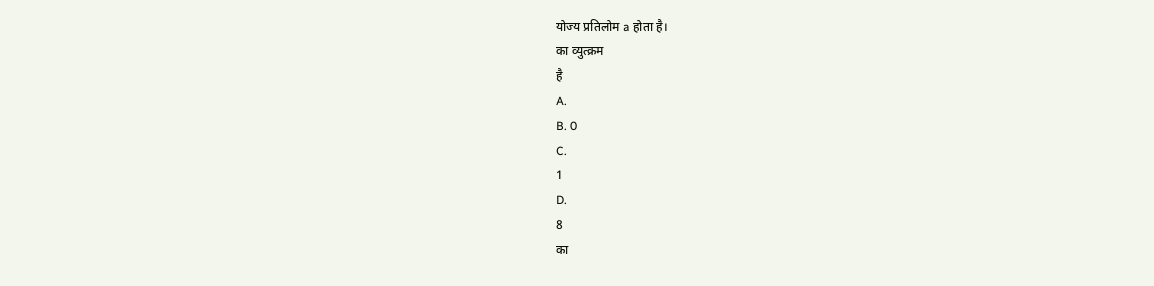योज्य प्रतिलोम a होता है।
का व्युत्क्रम
है
A.
B. 0
C.
1
D.
8
का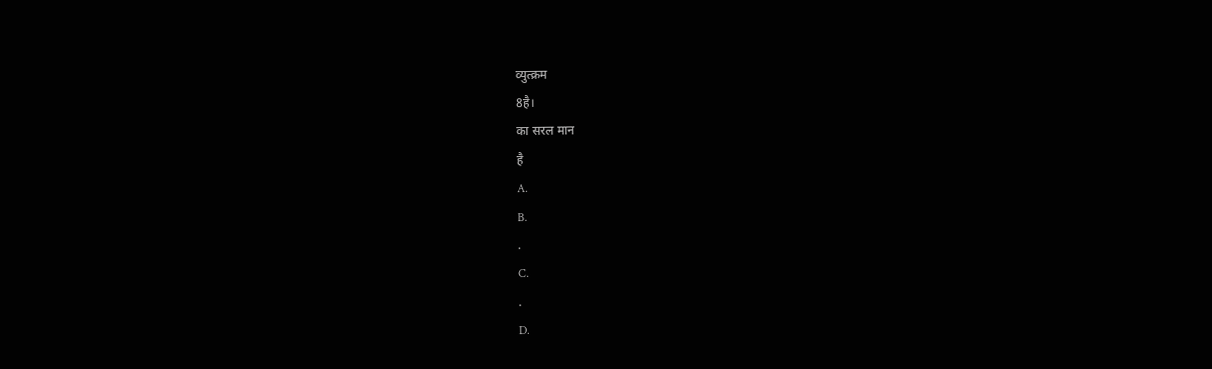व्युत्क्रम
8है।
का सरल मान
है
A.
B.
.
C.
.
D.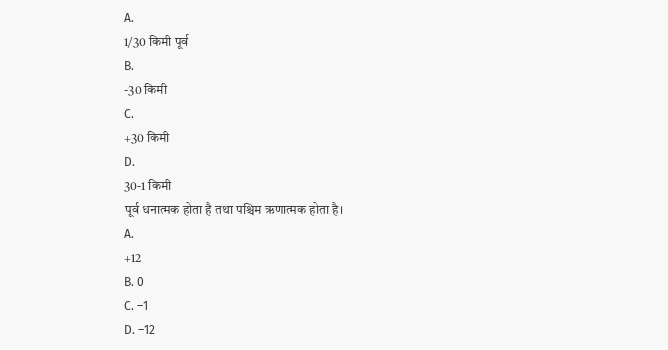A.
1/30 किमी पूर्व
B.
-30 किमी
C.
+30 किमी
D.
30-1 किमी
पूर्व धनात्मक होता है तथा पश्चिम ऋणात्मक होता है।
A.
+12
B. 0
C. –1
D. –12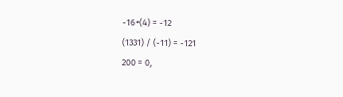-16+(4) = -12
(1331) / (-11) = -121
200 = 0,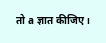तो a ज्ञात कीजिए।